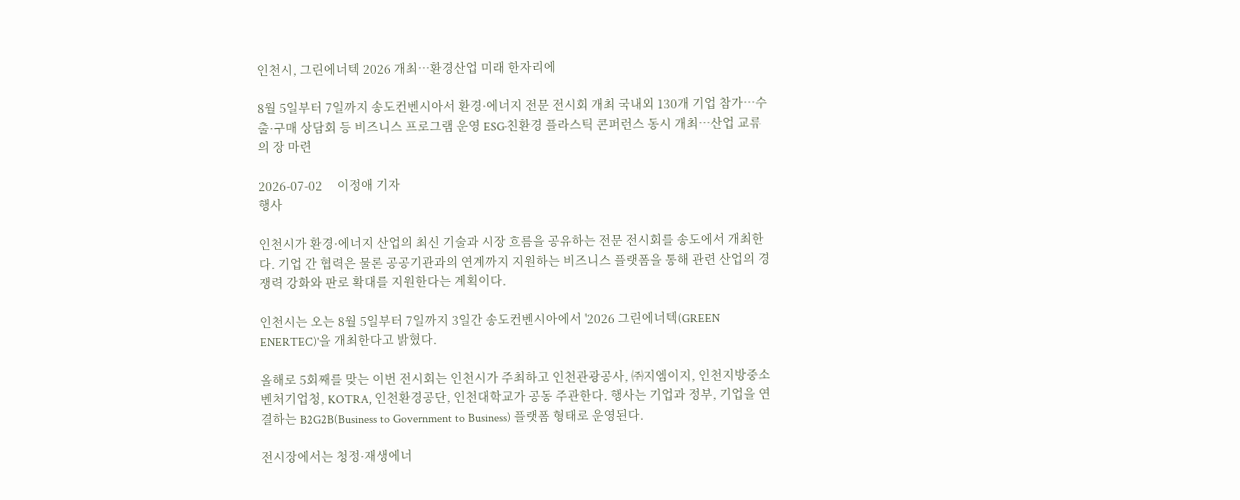인천시, 그린에너텍 2026 개최…환경산업 미래 한자리에

8월 5일부터 7일까지 송도컨벤시아서 환경·에너지 전문 전시회 개최 국내외 130개 기업 참가…수출·구매 상담회 등 비즈니스 프로그램 운영 ESG·친환경 플라스틱 콘퍼런스 동시 개최…산업 교류의 장 마련

2026-07-02     이정애 기자
행사

인천시가 환경·에너지 산업의 최신 기술과 시장 흐름을 공유하는 전문 전시회를 송도에서 개최한다. 기업 간 협력은 물론 공공기관과의 연계까지 지원하는 비즈니스 플랫폼을 통해 관련 산업의 경쟁력 강화와 판로 확대를 지원한다는 계획이다.

인천시는 오는 8월 5일부터 7일까지 3일간 송도컨벤시아에서 '2026 그린에너텍(GREEN ENERTEC)'을 개최한다고 밝혔다.

올해로 5회째를 맞는 이번 전시회는 인천시가 주최하고 인천관광공사, ㈜지엠이지, 인천지방중소벤처기업청, KOTRA, 인천환경공단, 인천대학교가 공동 주관한다. 행사는 기업과 정부, 기업을 연결하는 B2G2B(Business to Government to Business) 플랫폼 형태로 운영된다.

전시장에서는 청정·재생에너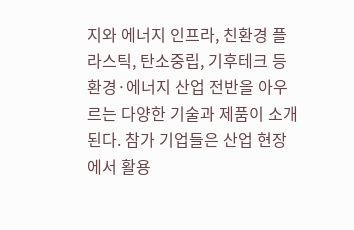지와 에너지 인프라, 친환경 플라스틱, 탄소중립, 기후테크 등 환경·에너지 산업 전반을 아우르는 다양한 기술과 제품이 소개된다. 참가 기업들은 산업 현장에서 활용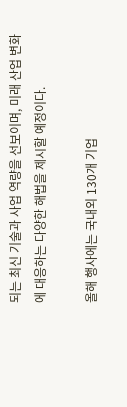되는 최신 기술과 사업 역량을 선보이며, 미래 산업 변화에 대응하는 다양한 해법을 제시할 예정이다.

올해 행사에는 국내외 130개 기업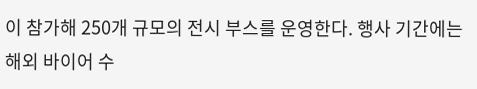이 참가해 250개 규모의 전시 부스를 운영한다. 행사 기간에는 해외 바이어 수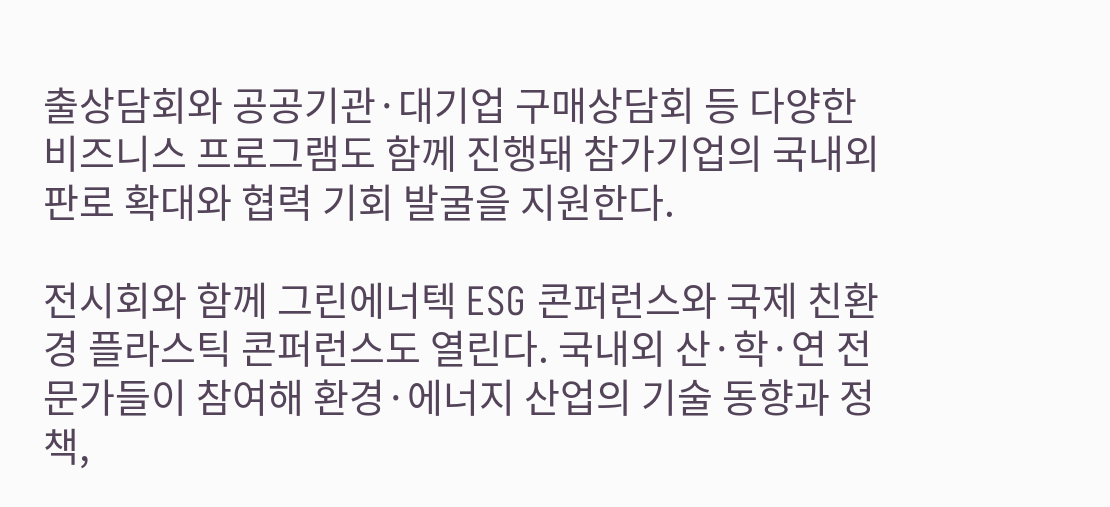출상담회와 공공기관·대기업 구매상담회 등 다양한 비즈니스 프로그램도 함께 진행돼 참가기업의 국내외 판로 확대와 협력 기회 발굴을 지원한다.

전시회와 함께 그린에너텍 ESG 콘퍼런스와 국제 친환경 플라스틱 콘퍼런스도 열린다. 국내외 산·학·연 전문가들이 참여해 환경·에너지 산업의 기술 동향과 정책,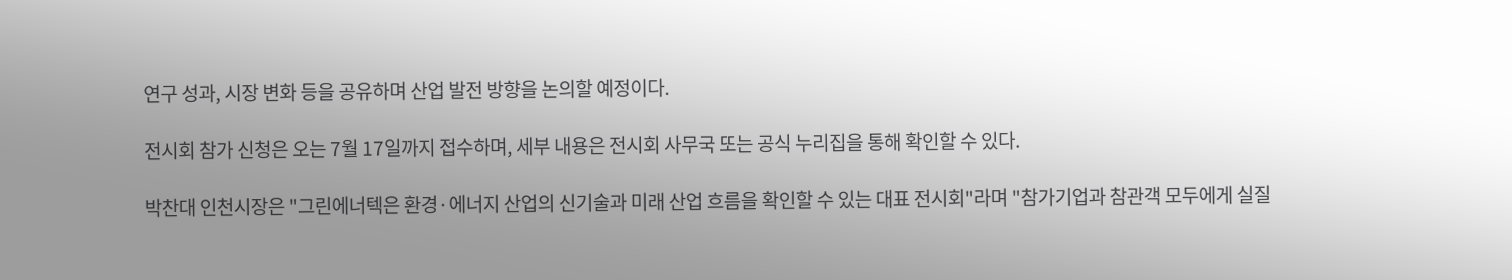연구 성과, 시장 변화 등을 공유하며 산업 발전 방향을 논의할 예정이다.

전시회 참가 신청은 오는 7월 17일까지 접수하며, 세부 내용은 전시회 사무국 또는 공식 누리집을 통해 확인할 수 있다.

박찬대 인천시장은 "그린에너텍은 환경·에너지 산업의 신기술과 미래 산업 흐름을 확인할 수 있는 대표 전시회"라며 "참가기업과 참관객 모두에게 실질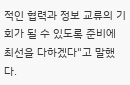적인 협력과 정보 교류의 기회가 될 수 있도록 준비에 최선을 다하겠다"고 말했다.